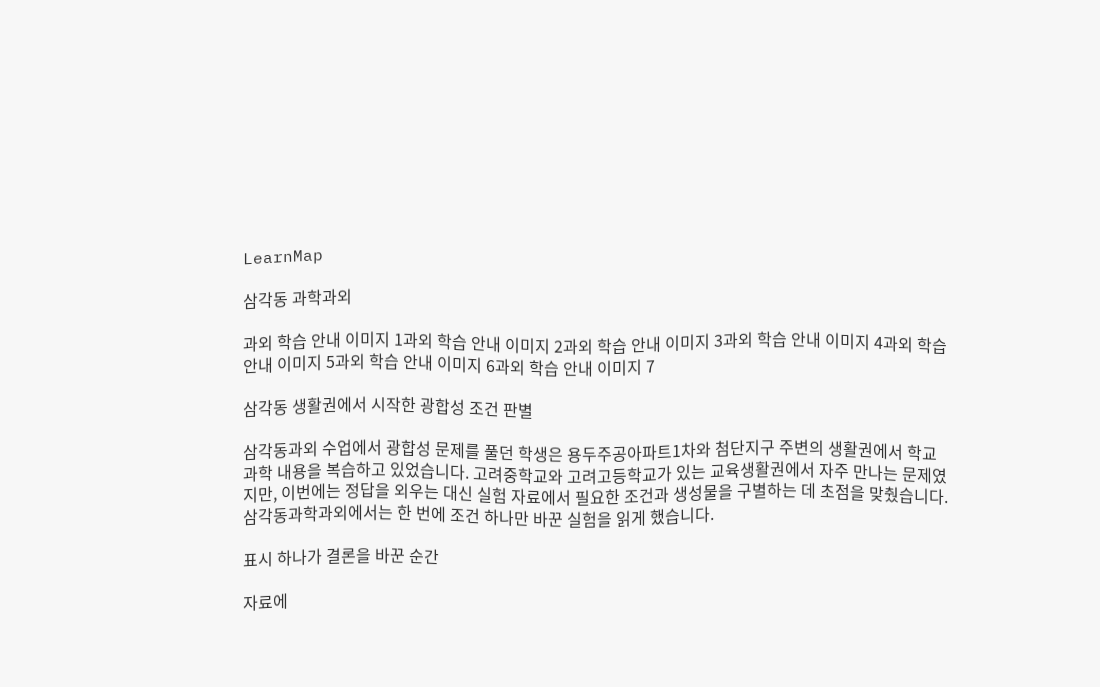LearnMap

삼각동 과학과외

과외 학습 안내 이미지 1과외 학습 안내 이미지 2과외 학습 안내 이미지 3과외 학습 안내 이미지 4과외 학습 안내 이미지 5과외 학습 안내 이미지 6과외 학습 안내 이미지 7

삼각동 생활권에서 시작한 광합성 조건 판별

삼각동과외 수업에서 광합성 문제를 풀던 학생은 용두주공아파트1차와 첨단지구 주변의 생활권에서 학교 과학 내용을 복습하고 있었습니다. 고려중학교와 고려고등학교가 있는 교육생활권에서 자주 만나는 문제였지만, 이번에는 정답을 외우는 대신 실험 자료에서 필요한 조건과 생성물을 구별하는 데 초점을 맞췄습니다. 삼각동과학과외에서는 한 번에 조건 하나만 바꾼 실험을 읽게 했습니다.

표시 하나가 결론을 바꾼 순간

자료에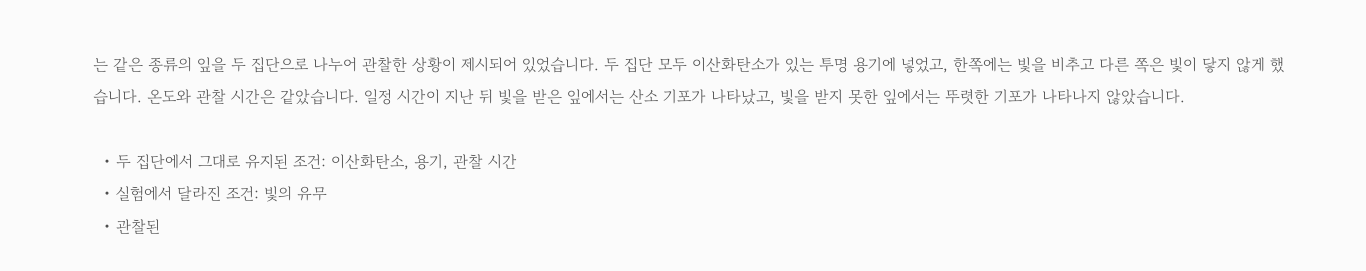는 같은 종류의 잎을 두 집단으로 나누어 관찰한 상황이 제시되어 있었습니다. 두 집단 모두 이산화탄소가 있는 투명 용기에 넣었고, 한쪽에는 빛을 비추고 다른 쪽은 빛이 닿지 않게 했습니다. 온도와 관찰 시간은 같았습니다. 일정 시간이 지난 뒤 빛을 받은 잎에서는 산소 기포가 나타났고, 빛을 받지 못한 잎에서는 뚜렷한 기포가 나타나지 않았습니다.

  • 두 집단에서 그대로 유지된 조건: 이산화탄소, 용기, 관찰 시간
  • 실험에서 달라진 조건: 빛의 유무
  • 관찰된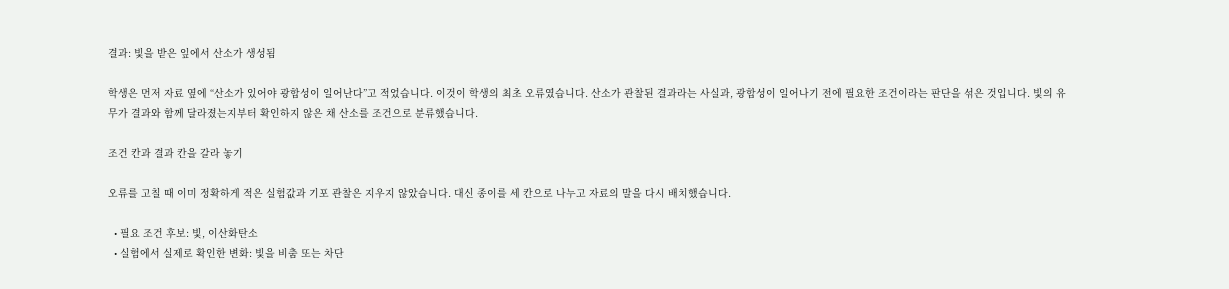결과: 빛을 받은 잎에서 산소가 생성됨

학생은 먼저 자료 옆에 “산소가 있어야 광합성이 일어난다”고 적었습니다. 이것이 학생의 최초 오류였습니다. 산소가 관찰된 결과라는 사실과, 광합성이 일어나기 전에 필요한 조건이라는 판단을 섞은 것입니다. 빛의 유무가 결과와 함께 달라졌는지부터 확인하지 않은 채 산소를 조건으로 분류했습니다.

조건 칸과 결과 칸을 갈라 놓기

오류를 고칠 때 이미 정확하게 적은 실험값과 기포 관찰은 지우지 않았습니다. 대신 종이를 세 칸으로 나누고 자료의 말을 다시 배치했습니다.

  • 필요 조건 후보: 빛, 이산화탄소
  • 실험에서 실제로 확인한 변화: 빛을 비춤 또는 차단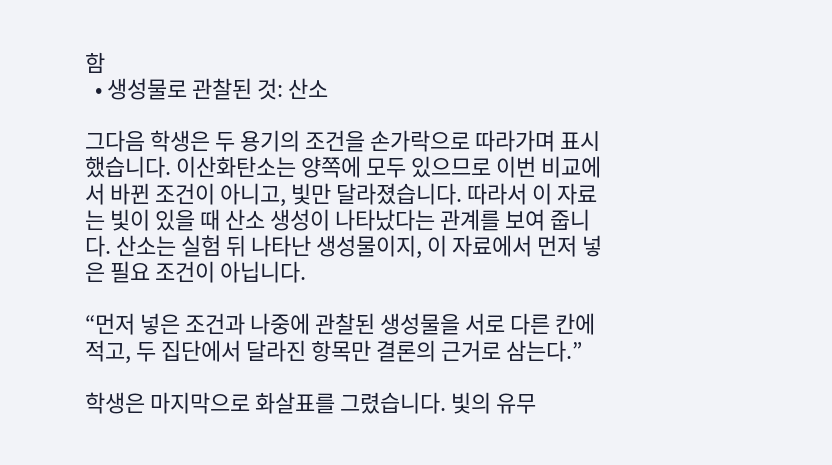함
  • 생성물로 관찰된 것: 산소

그다음 학생은 두 용기의 조건을 손가락으로 따라가며 표시했습니다. 이산화탄소는 양쪽에 모두 있으므로 이번 비교에서 바뀐 조건이 아니고, 빛만 달라졌습니다. 따라서 이 자료는 빛이 있을 때 산소 생성이 나타났다는 관계를 보여 줍니다. 산소는 실험 뒤 나타난 생성물이지, 이 자료에서 먼저 넣은 필요 조건이 아닙니다.

“먼저 넣은 조건과 나중에 관찰된 생성물을 서로 다른 칸에 적고, 두 집단에서 달라진 항목만 결론의 근거로 삼는다.”

학생은 마지막으로 화살표를 그렸습니다. 빛의 유무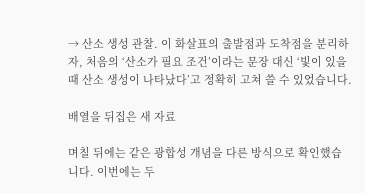→ 산소 생성 관찰. 이 화살표의 출발점과 도착점을 분리하자, 처음의 ‘산소가 필요 조건’이라는 문장 대신 ‘빛이 있을 때 산소 생성이 나타났다’고 정확히 고쳐 쓸 수 있었습니다.

배열을 뒤집은 새 자료

며칠 뒤에는 같은 광합성 개념을 다른 방식으로 확인했습니다. 이번에는 두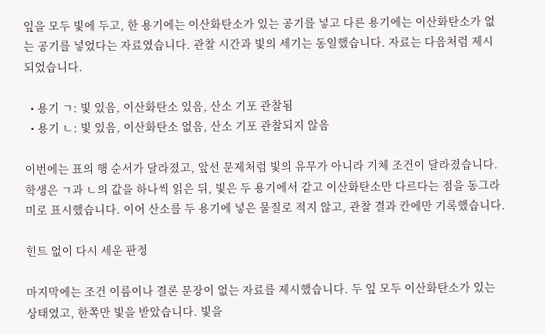잎을 모두 빛에 두고, 한 용기에는 이산화탄소가 있는 공기를 넣고 다른 용기에는 이산화탄소가 없는 공기를 넣었다는 자료였습니다. 관찰 시간과 빛의 세기는 동일했습니다. 자료는 다음처럼 제시되었습니다.

  • 용기 ㄱ: 빛 있음, 이산화탄소 있음, 산소 기포 관찰됨
  • 용기 ㄴ: 빛 있음, 이산화탄소 없음, 산소 기포 관찰되지 않음

이번에는 표의 행 순서가 달라졌고, 앞선 문제처럼 빛의 유무가 아니라 기체 조건이 달라졌습니다. 학생은 ㄱ과 ㄴ의 값을 하나씩 읽은 뒤, 빛은 두 용기에서 같고 이산화탄소만 다르다는 점을 동그라미로 표시했습니다. 이어 산소를 두 용기에 넣은 물질로 적지 않고, 관찰 결과 칸에만 기록했습니다.

힌트 없이 다시 세운 판정

마지막에는 조건 이름이나 결론 문장이 없는 자료를 제시했습니다. 두 잎 모두 이산화탄소가 있는 상태였고, 한쪽만 빛을 받았습니다. 빛을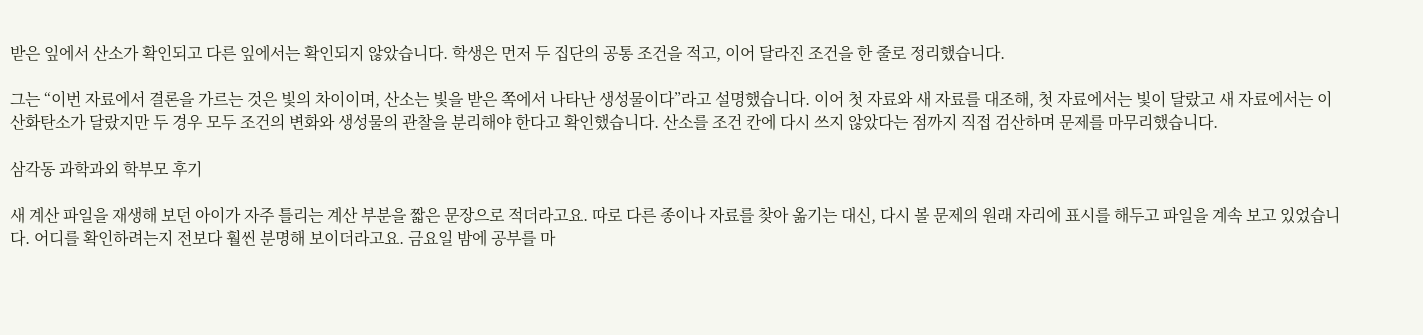받은 잎에서 산소가 확인되고 다른 잎에서는 확인되지 않았습니다. 학생은 먼저 두 집단의 공통 조건을 적고, 이어 달라진 조건을 한 줄로 정리했습니다.

그는 “이번 자료에서 결론을 가르는 것은 빛의 차이이며, 산소는 빛을 받은 쪽에서 나타난 생성물이다”라고 설명했습니다. 이어 첫 자료와 새 자료를 대조해, 첫 자료에서는 빛이 달랐고 새 자료에서는 이산화탄소가 달랐지만 두 경우 모두 조건의 변화와 생성물의 관찰을 분리해야 한다고 확인했습니다. 산소를 조건 칸에 다시 쓰지 않았다는 점까지 직접 검산하며 문제를 마무리했습니다.

삼각동 과학과외 학부모 후기

새 계산 파일을 재생해 보던 아이가 자주 틀리는 계산 부분을 짧은 문장으로 적더라고요. 따로 다른 종이나 자료를 찾아 옮기는 대신, 다시 볼 문제의 원래 자리에 표시를 해두고 파일을 계속 보고 있었습니다. 어디를 확인하려는지 전보다 훨씬 분명해 보이더라고요. 금요일 밤에 공부를 마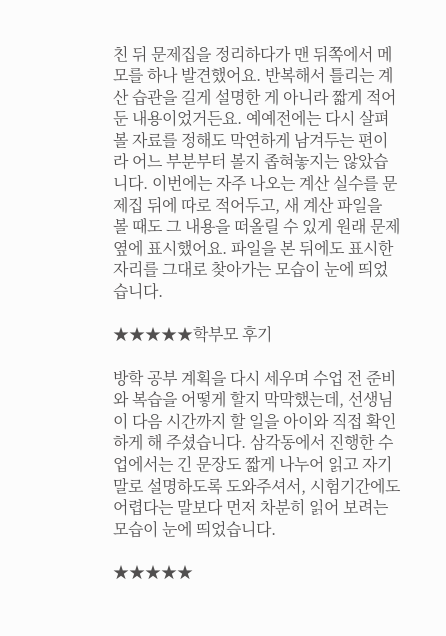친 뒤 문제집을 정리하다가 맨 뒤쪽에서 메모를 하나 발견했어요. 반복해서 틀리는 계산 습관을 길게 설명한 게 아니라 짧게 적어둔 내용이었거든요. 예예전에는 다시 살펴볼 자료를 정해도 막연하게 남겨두는 편이라 어느 부분부터 볼지 좁혀놓지는 않았습니다. 이번에는 자주 나오는 계산 실수를 문제집 뒤에 따로 적어두고, 새 계산 파일을 볼 때도 그 내용을 떠올릴 수 있게 원래 문제 옆에 표시했어요. 파일을 본 뒤에도 표시한 자리를 그대로 찾아가는 모습이 눈에 띄었습니다.

★★★★★학부모 후기

방학 공부 계획을 다시 세우며 수업 전 준비와 복습을 어떻게 할지 막막했는데, 선생님이 다음 시간까지 할 일을 아이와 직접 확인하게 해 주셨습니다. 삼각동에서 진행한 수업에서는 긴 문장도 짧게 나누어 읽고 자기 말로 설명하도록 도와주셔서, 시험기간에도 어렵다는 말보다 먼저 차분히 읽어 보려는 모습이 눈에 띄었습니다.

★★★★★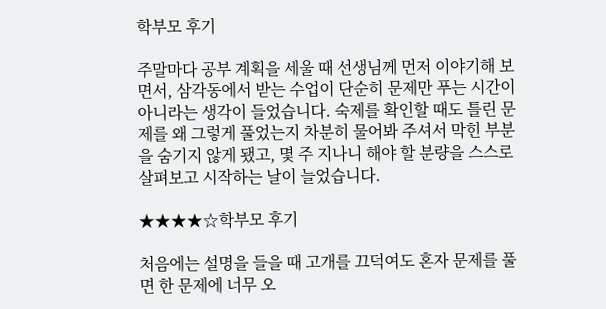학부모 후기

주말마다 공부 계획을 세울 때 선생님께 먼저 이야기해 보면서, 삼각동에서 받는 수업이 단순히 문제만 푸는 시간이 아니라는 생각이 들었습니다. 숙제를 확인할 때도 틀린 문제를 왜 그렇게 풀었는지 차분히 물어봐 주셔서 막힌 부분을 숨기지 않게 됐고, 몇 주 지나니 해야 할 분량을 스스로 살펴보고 시작하는 날이 늘었습니다.

★★★★☆학부모 후기

처음에는 설명을 들을 때 고개를 끄덕여도 혼자 문제를 풀면 한 문제에 너무 오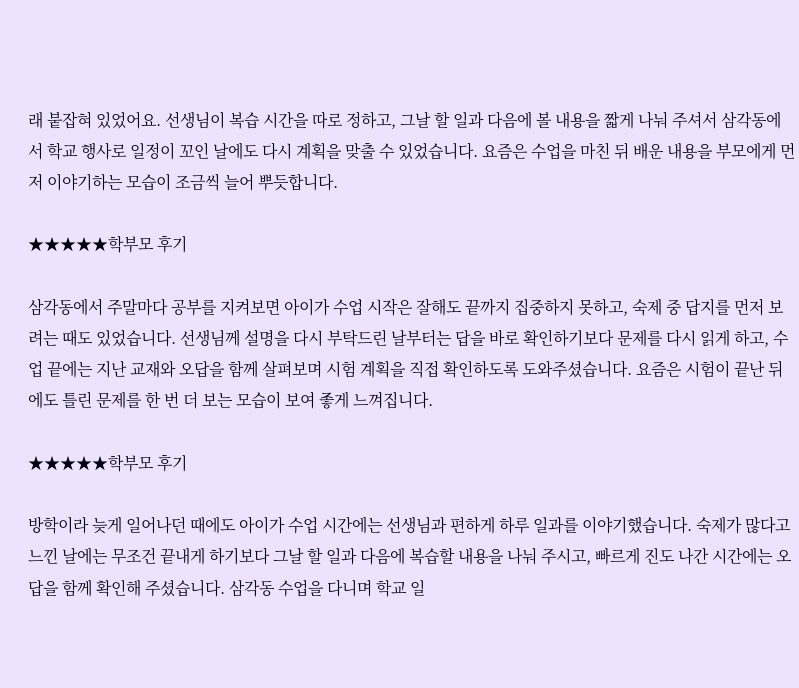래 붙잡혀 있었어요. 선생님이 복습 시간을 따로 정하고, 그날 할 일과 다음에 볼 내용을 짧게 나눠 주셔서 삼각동에서 학교 행사로 일정이 꼬인 날에도 다시 계획을 맞출 수 있었습니다. 요즘은 수업을 마친 뒤 배운 내용을 부모에게 먼저 이야기하는 모습이 조금씩 늘어 뿌듯합니다.

★★★★★학부모 후기

삼각동에서 주말마다 공부를 지켜보면 아이가 수업 시작은 잘해도 끝까지 집중하지 못하고, 숙제 중 답지를 먼저 보려는 때도 있었습니다. 선생님께 설명을 다시 부탁드린 날부터는 답을 바로 확인하기보다 문제를 다시 읽게 하고, 수업 끝에는 지난 교재와 오답을 함께 살펴보며 시험 계획을 직접 확인하도록 도와주셨습니다. 요즘은 시험이 끝난 뒤에도 틀린 문제를 한 번 더 보는 모습이 보여 좋게 느껴집니다.

★★★★★학부모 후기

방학이라 늦게 일어나던 때에도 아이가 수업 시간에는 선생님과 편하게 하루 일과를 이야기했습니다. 숙제가 많다고 느낀 날에는 무조건 끝내게 하기보다 그날 할 일과 다음에 복습할 내용을 나눠 주시고, 빠르게 진도 나간 시간에는 오답을 함께 확인해 주셨습니다. 삼각동 수업을 다니며 학교 일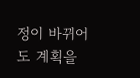정이 바뀌어도 계획을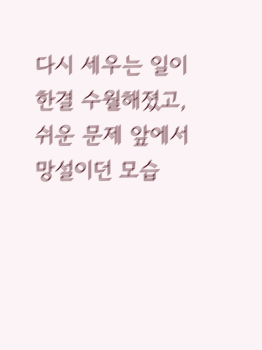다시 세우는 일이 한결 수월해졌고, 쉬운 문제 앞에서 망설이던 모습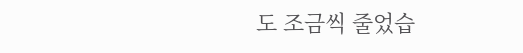도 조금씩 줄었습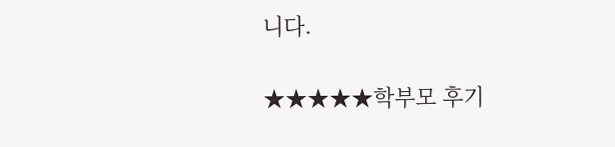니다.

★★★★★학부모 후기